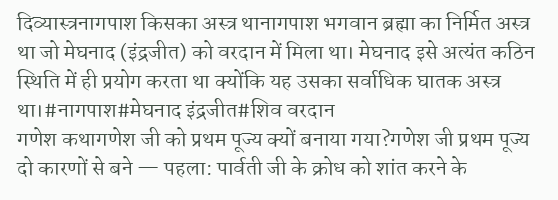दिव्यास्त्रनागपाश किसका अस्त्र थानागपाश भगवान ब्रह्मा का निर्मित अस्त्र था जो मेघनाद (इंद्रजीत) को वरदान में मिला था। मेघनाद इसे अत्यंत कठिन स्थिति में ही प्रयोग करता था क्योंकि यह उसका सर्वाधिक घातक अस्त्र था।#नागपाश#मेघनाद इंद्रजीत#शिव वरदान
गणेश कथागणेश जी को प्रथम पूज्य क्यों बनाया गया?गणेश जी प्रथम पूज्य दो कारणों से बने — पहला: पार्वती जी के क्रोध को शांत करने के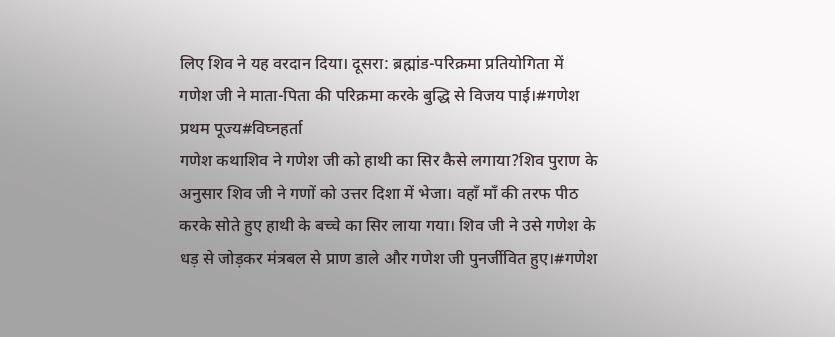लिए शिव ने यह वरदान दिया। दूसरा: ब्रह्मांड-परिक्रमा प्रतियोगिता में गणेश जी ने माता-पिता की परिक्रमा करके बुद्धि से विजय पाई।#गणेश प्रथम पूज्य#विघ्नहर्ता
गणेश कथाशिव ने गणेश जी को हाथी का सिर कैसे लगाया?शिव पुराण के अनुसार शिव जी ने गणों को उत्तर दिशा में भेजा। वहाँ माँ की तरफ पीठ करके सोते हुए हाथी के बच्चे का सिर लाया गया। शिव जी ने उसे गणेश के धड़ से जोड़कर मंत्रबल से प्राण डाले और गणेश जी पुनर्जीवित हुए।#गणेश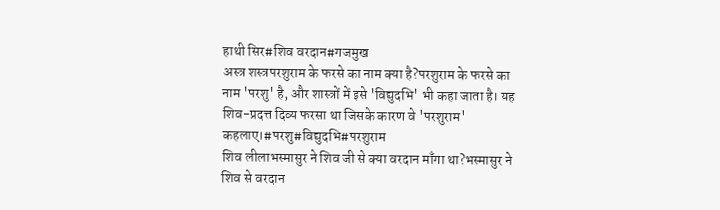हाथी सिर#शिव वरदान#गजमुख
अस्त्र शस्त्रपरशुराम के फरसे का नाम क्या है?परशुराम के फरसे का नाम 'परशु' है, और शास्त्रों में इसे 'विद्युदभि' भी कहा जाता है। यह शिव-प्रदत्त दिव्य फरसा था जिसके कारण वे 'परशुराम' कहलाए।#परशु#विद्युदभि#परशुराम
शिव लीलाभस्मासुर ने शिव जी से क्या वरदान माँगा था?भस्मासुर ने शिव से वरदान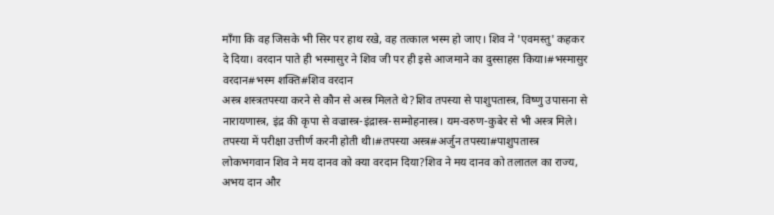माँगा कि वह जिसके भी सिर पर हाथ रखे, वह तत्काल भस्म हो जाए। शिव ने 'एवमस्तु' कहकर दे दिया। वरदान पाते ही भस्मासुर ने शिव जी पर ही इसे आजमाने का दुस्साहस किया।#भस्मासुर वरदान#भस्म शक्ति#शिव वरदान
अस्त्र शस्त्रतपस्या करने से कौन से अस्त्र मिलते थे?शिव तपस्या से पाशुपतास्त्र, विष्णु उपासना से नारायणास्त्र, इंद्र की कृपा से वज्रास्त्र-इंद्रास्त्र-सम्मोहनास्त्र। यम-वरुण-कुबेर से भी अस्त्र मिले। तपस्या में परीक्षा उत्तीर्ण करनी होती थी।#तपस्या अस्त्र#अर्जुन तपस्या#पाशुपतास्त्र
लोकभगवान शिव ने मय दानव को क्या वरदान दिया?शिव ने मय दानव को तलातल का राज्य, अभय दान और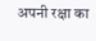अपनी रक्षा का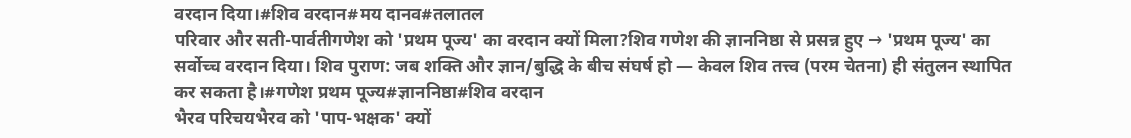वरदान दिया।#शिव वरदान#मय दानव#तलातल
परिवार और सती-पार्वतीगणेश को 'प्रथम पूज्य' का वरदान क्यों मिला?शिव गणेश की ज्ञाननिष्ठा से प्रसन्न हुए → 'प्रथम पूज्य' का सर्वोच्च वरदान दिया। शिव पुराण: जब शक्ति और ज्ञान/बुद्धि के बीच संघर्ष हो — केवल शिव तत्त्व (परम चेतना) ही संतुलन स्थापित कर सकता है।#गणेश प्रथम पूज्य#ज्ञाननिष्ठा#शिव वरदान
भैरव परिचयभैरव को 'पाप-भक्षक' क्यों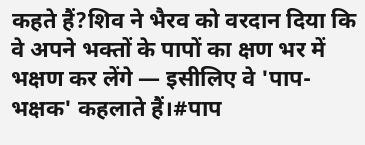कहते हैं?शिव ने भैरव को वरदान दिया कि वे अपने भक्तों के पापों का क्षण भर में भक्षण कर लेंगे — इसीलिए वे 'पाप-भक्षक' कहलाते हैं।#पाप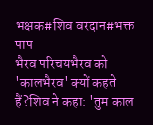भक्षक#शिव वरदान#भक्त पाप
भैरव परिचयभैरव को 'कालभैरव' क्यों कहते हैं?शिव ने कहा: 'तुम काल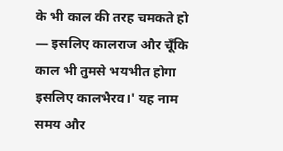के भी काल की तरह चमकते हो — इसलिए कालराज और चूँकि काल भी तुमसे भयभीत होगा इसलिए कालभैरव।' यह नाम समय और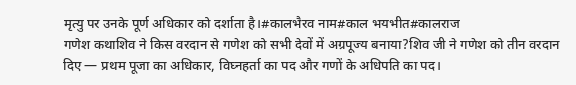मृत्यु पर उनके पूर्ण अधिकार को दर्शाता है।#कालभैरव नाम#काल भयभीत#कालराज
गणेश कथाशिव ने किस वरदान से गणेश को सभी देवों में अग्रपूज्य बनाया?शिव जी ने गणेश को तीन वरदान दिए — प्रथम पूजा का अधिकार, विघ्नहर्ता का पद और गणों के अधिपति का पद।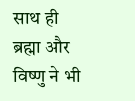साथ ही ब्रह्मा और विष्णु ने भी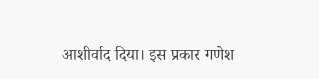आशीर्वाद दिया। इस प्रकार गणेश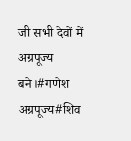जी सभी देवों में अग्रपूज्य बने।#गणेश अग्रपूज्य#शिव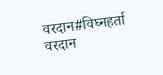वरदान#विघ्नहर्ता वरदान